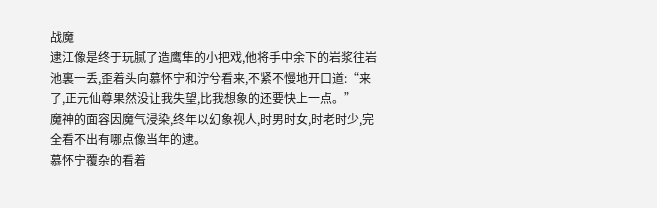战魔
逮江像是终于玩腻了造鹰隼的小把戏,他将手中余下的岩浆往岩池裏一丢,歪着头向慕怀宁和泞兮看来,不紧不慢地开口道:“来了,正元仙尊果然没让我失望,比我想象的还要快上一点。”
魔神的面容因魔气浸染,终年以幻象视人,时男时女,时老时少,完全看不出有哪点像当年的逮。
慕怀宁覆杂的看着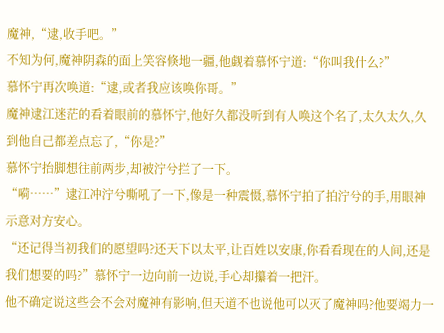魔神,“逮,收手吧。”
不知为何,魔神阴森的面上笑容倏地一疆,他觑着慕怀宁道:“你叫我什么?”
慕怀宁再次唤道:“逮,或者我应该唤你哥。”
魔神逮江迷茫的看着眼前的慕怀宁,他好久都没听到有人唤这个名了,太久太久,久到他自己都差点忘了,“你是?”
慕怀宁抬脚想往前两步,却被泞兮拦了一下。
“嗬……”逮江冲泞兮嘶吼了一下,像是一种震慑,慕怀宁拍了拍泞兮的手,用眼神示意对方安心。
“还记得当初我们的愿望吗?还天下以太平,让百姓以安康,你看看现在的人间,还是我们想要的吗?”慕怀宁一边向前一边说,手心却攥着一把汗。
他不确定说这些会不会对魔神有影响,但天道不也说他可以灭了魔神吗?他要竭力一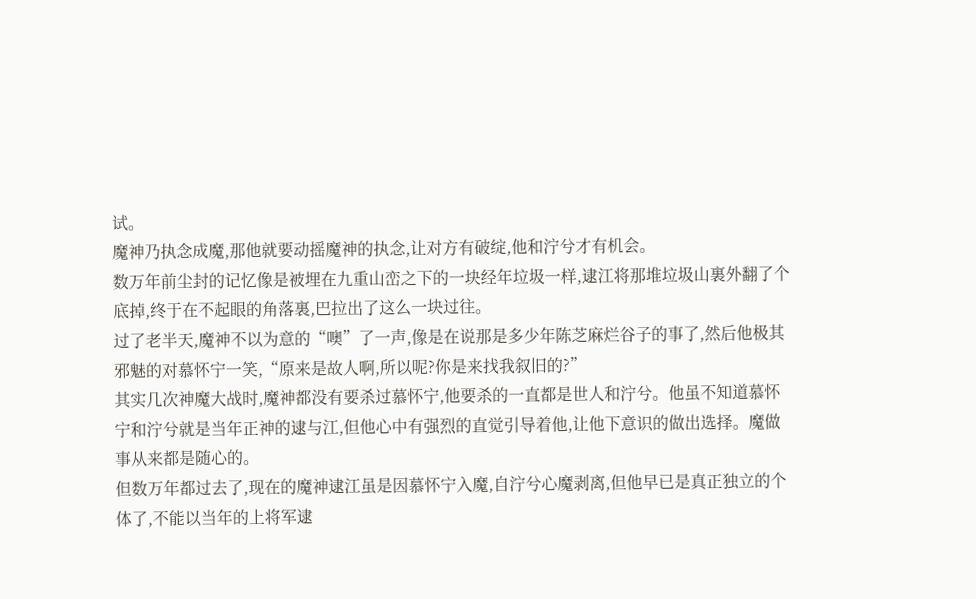试。
魔神乃执念成魔,那他就要动摇魔神的执念,让对方有破绽,他和泞兮才有机会。
数万年前尘封的记忆像是被埋在九重山峦之下的一块经年垃圾一样,逮江将那堆垃圾山裏外翻了个底掉,终于在不起眼的角落裏,巴拉出了这么一块过往。
过了老半天,魔神不以为意的“噢”了一声,像是在说那是多少年陈芝麻烂谷子的事了,然后他极其邪魅的对慕怀宁一笑,“原来是故人啊,所以呢?你是来找我叙旧的?”
其实几次神魔大战时,魔神都没有要杀过慕怀宁,他要杀的一直都是世人和泞兮。他虽不知道慕怀宁和泞兮就是当年正神的逮与江,但他心中有强烈的直觉引导着他,让他下意识的做出选择。魔做事从来都是随心的。
但数万年都过去了,现在的魔神逮江虽是因慕怀宁入魔,自泞兮心魔剥离,但他早已是真正独立的个体了,不能以当年的上将军逮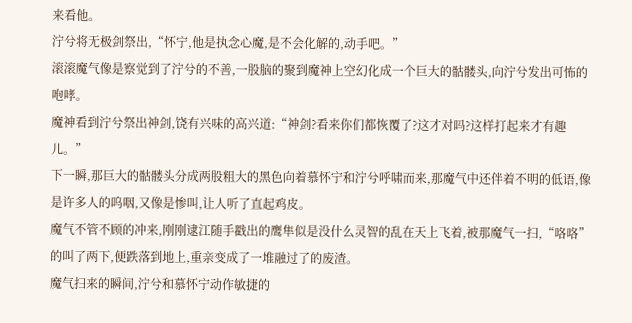来看他。
泞兮将无极剑祭出,“怀宁,他是执念心魔,是不会化解的,动手吧。”
滚滚魔气像是察觉到了泞兮的不善,一股脑的聚到魔神上空幻化成一个巨大的骷髅头,向泞兮发出可怖的咆哮。
魔神看到泞兮祭出神剑,饶有兴味的高兴道:“神剑?看来你们都恢覆了?这才对吗?这样打起来才有趣儿。”
下一瞬,那巨大的骷髅头分成两股粗大的黑色向着慕怀宁和泞兮呼啸而来,那魔气中还伴着不明的低语,像是许多人的呜咽,又像是惨叫,让人听了直起鸡皮。
魔气不管不顾的冲来,刚刚逮江随手戳出的鹰隼似是没什么灵智的乱在天上飞着,被那魔气一扫,“咯咯”的叫了两下,便跌落到地上,重亲变成了一堆融过了的废渣。
魔气扫来的瞬间,泞兮和慕怀宁动作敏捷的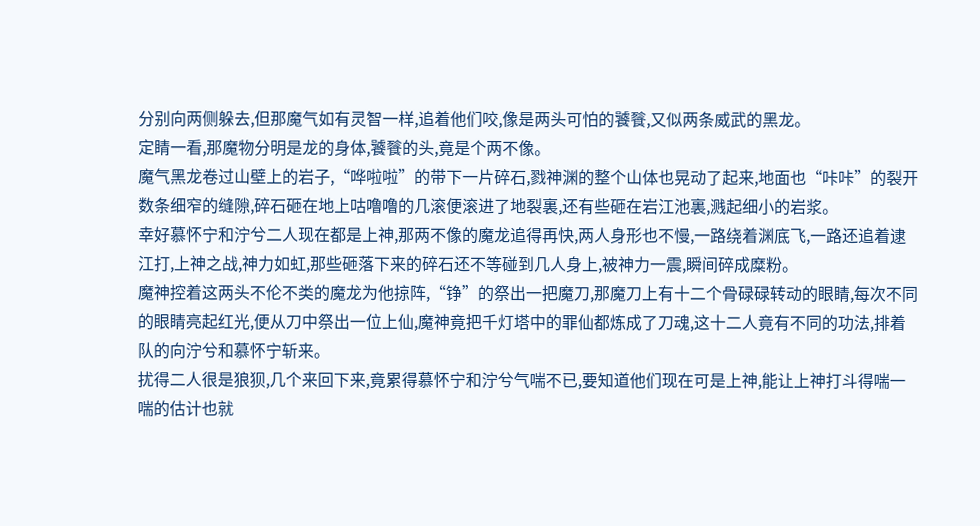分别向两侧躲去,但那魔气如有灵智一样,追着他们咬,像是两头可怕的饕餮,又似两条威武的黑龙。
定睛一看,那魔物分明是龙的身体,饕餮的头,竟是个两不像。
魔气黑龙卷过山壁上的岩子,“哗啦啦”的带下一片碎石,戮神渊的整个山体也晃动了起来,地面也“咔咔”的裂开数条细窄的缝隙,碎石砸在地上咕噜噜的几滚便滚进了地裂裏,还有些砸在岩江池裏,溅起细小的岩浆。
幸好慕怀宁和泞兮二人现在都是上神,那两不像的魔龙追得再快,两人身形也不慢,一路绕着渊底飞,一路还追着逮江打,上神之战,神力如虹,那些砸落下来的碎石还不等碰到几人身上,被神力一震,瞬间碎成糜粉。
魔神控着这两头不伦不类的魔龙为他掠阵,“铮”的祭出一把魔刀,那魔刀上有十二个骨碌碌转动的眼睛,每次不同的眼睛亮起红光,便从刀中祭出一位上仙,魔神竟把千灯塔中的罪仙都炼成了刀魂,这十二人竟有不同的功法,排着队的向泞兮和慕怀宁斩来。
扰得二人很是狼狈,几个来回下来,竟累得慕怀宁和泞兮气喘不已,要知道他们现在可是上神,能让上神打斗得喘一喘的估计也就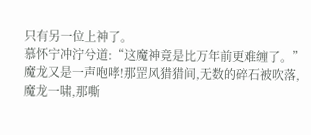只有另一位上神了。
慕怀宁冲泞兮道:“这魔神竟是比万年前更难缠了。”
魔龙又是一声咆哮!那罡风猎猎间,无数的碎石被吹落,魔龙一啸,那嘶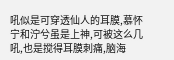吼似是可穿透仙人的耳膜,慕怀宁和泞兮虽是上神,可被这么几吼,也是搅得耳膜刺痛,脑海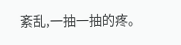紊乱,一抽一抽的疼。